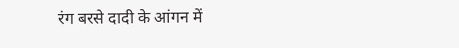रंग बरसे दादी के आंगन में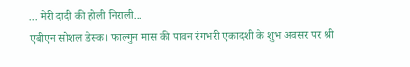... मेरी दादी की होली निराली...
एबीएन सोशल डेस्क। फाल्गुन मास की पावन रंगभरी एकादशी के शुभ अवसर पर श्री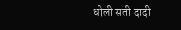धोली सती दादी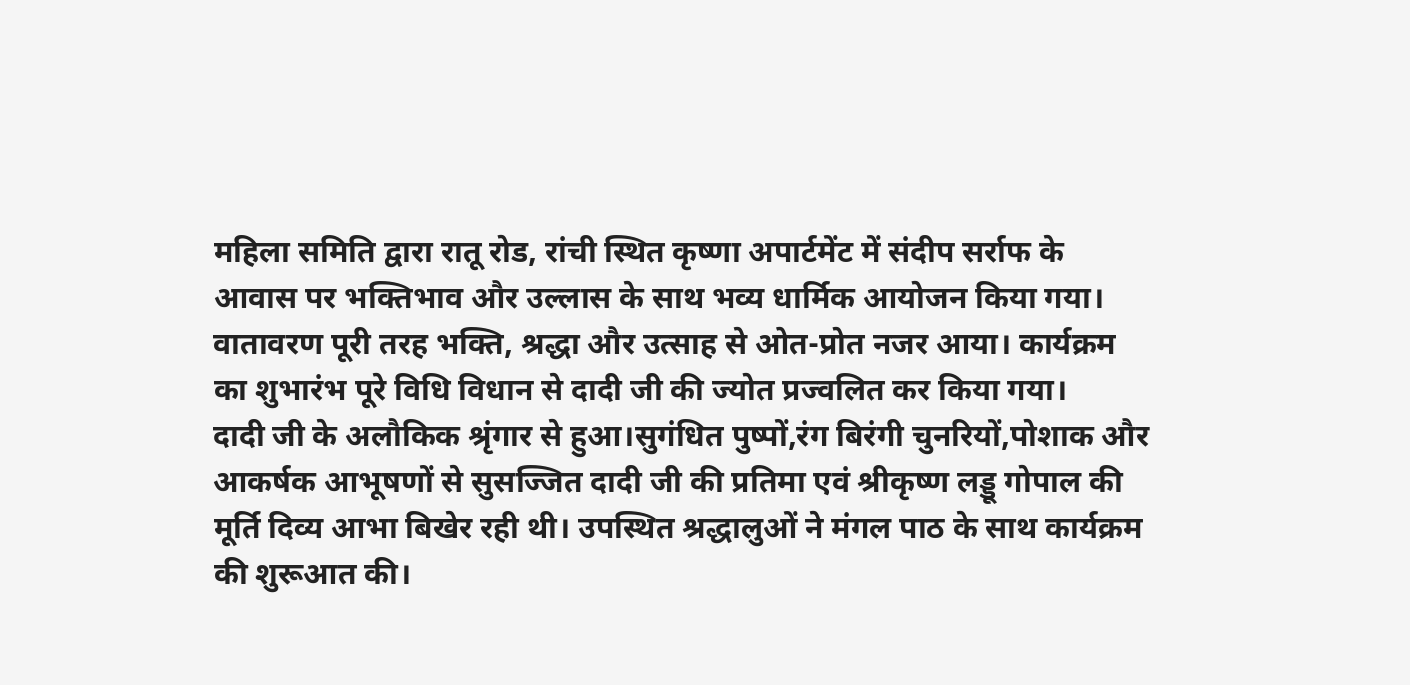महिला समिति द्वारा रातू रोड, रांची स्थित कृष्णा अपार्टमेंट में संदीप सर्राफ के आवास पर भक्तिभाव और उल्लास के साथ भव्य धार्मिक आयोजन किया गया। वातावरण पूरी तरह भक्ति, श्रद्धा और उत्साह से ओत-प्रोत नजर आया। कार्यक्रम का शुभारंभ पूरे विधि विधान से दादी जी की ज्योत प्रज्वलित कर किया गया।
दादी जी के अलौकिक श्रृंगार से हुआ।सुगंधित पुष्पों,रंग बिरंगी चुनरियों,पोशाक और आकर्षक आभूषणों से सुसज्जित दादी जी की प्रतिमा एवं श्रीकृष्ण लड्डू गोपाल की मूर्ति दिव्य आभा बिखेर रही थी। उपस्थित श्रद्धालुओं ने मंगल पाठ के साथ कार्यक्रम की शुरूआत की।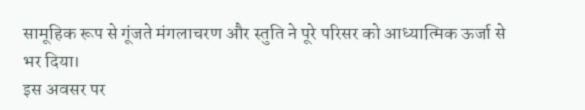सामूहिक रूप से गूंजते मंगलाचरण और स्तुति ने पूरे परिसर को आध्यात्मिक ऊर्जा से भर दिया।
इस अवसर पर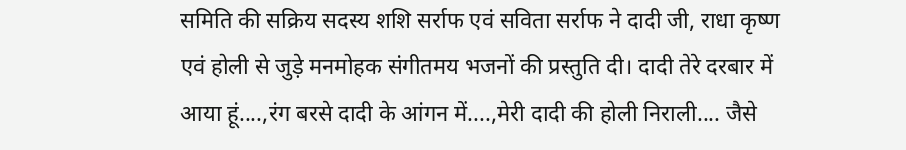समिति की सक्रिय सदस्य शशि सर्राफ एवं सविता सर्राफ ने दादी जी, राधा कृष्ण एवं होली से जुड़े मनमोहक संगीतमय भजनों की प्रस्तुति दी। दादी तेरे दरबार में आया हूं....,रंग बरसे दादी के आंगन में....,मेरी दादी की होली निराली.... जैसे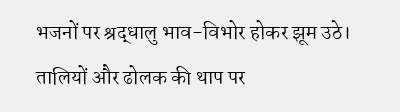भजनों पर श्रद्धालु भाव-विभोर होकर झूम उठे। तालियों और ढोलक की थाप पर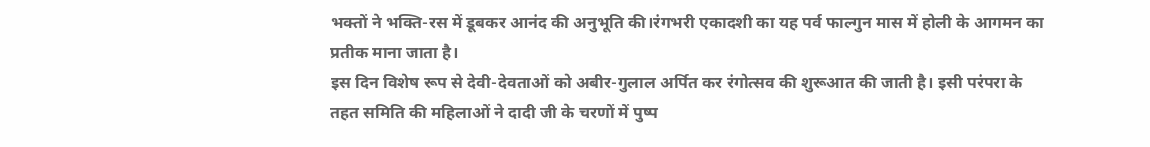भक्तों ने भक्ति-रस में डूबकर आनंद की अनुभूति की।रंगभरी एकादशी का यह पर्व फाल्गुन मास में होली के आगमन का प्रतीक माना जाता है।
इस दिन विशेष रूप से देवी-देवताओं को अबीर-गुलाल अर्पित कर रंगोत्सव की शुरूआत की जाती है। इसी परंपरा के तहत समिति की महिलाओं ने दादी जी के चरणों में पुष्प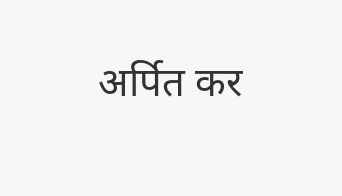अर्पित कर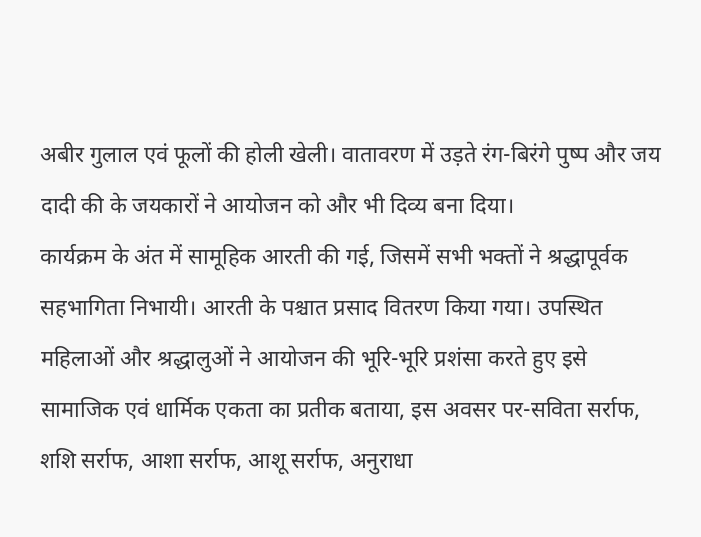अबीर गुलाल एवं फूलों की होली खेली। वातावरण में उड़ते रंग-बिरंगे पुष्प और जय दादी की के जयकारों ने आयोजन को और भी दिव्य बना दिया।
कार्यक्रम के अंत में सामूहिक आरती की गई, जिसमें सभी भक्तों ने श्रद्धापूर्वक सहभागिता निभायी। आरती के पश्चात प्रसाद वितरण किया गया। उपस्थित महिलाओं और श्रद्धालुओं ने आयोजन की भूरि-भूरि प्रशंसा करते हुए इसे सामाजिक एवं धार्मिक एकता का प्रतीक बताया, इस अवसर पर-सविता सर्राफ, शशि सर्राफ, आशा सर्राफ, आशू सर्राफ, अनुराधा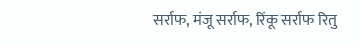सर्राफ, मंजू सर्राफ, रिंकू सर्राफ रितु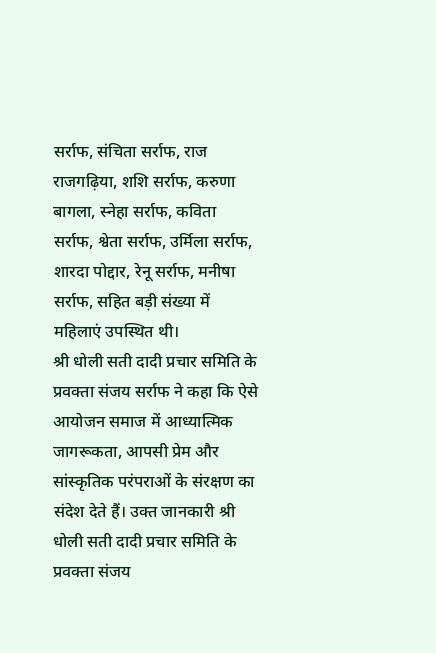सर्राफ, संचिता सर्राफ, राज राजगढ़िया, शशि सर्राफ, करुणा बागला, स्नेहा सर्राफ, कविता सर्राफ, श्वेता सर्राफ, उर्मिला सर्राफ, शारदा पोद्दार, रेनू सर्राफ, मनीषा सर्राफ, सहित बड़ी संख्या में महिलाएं उपस्थित थी।
श्री धोली सती दादी प्रचार समिति के प्रवक्ता संजय सर्राफ ने कहा कि ऐसे आयोजन समाज में आध्यात्मिक जागरूकता, आपसी प्रेम और सांस्कृतिक परंपराओं के संरक्षण का संदेश देते हैं। उक्त जानकारी श्री धोली सती दादी प्रचार समिति के प्रवक्ता संजय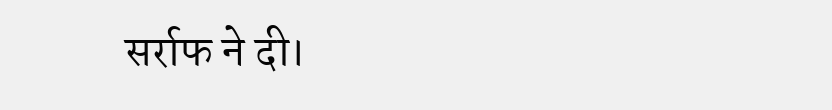सर्राफ ने दी।